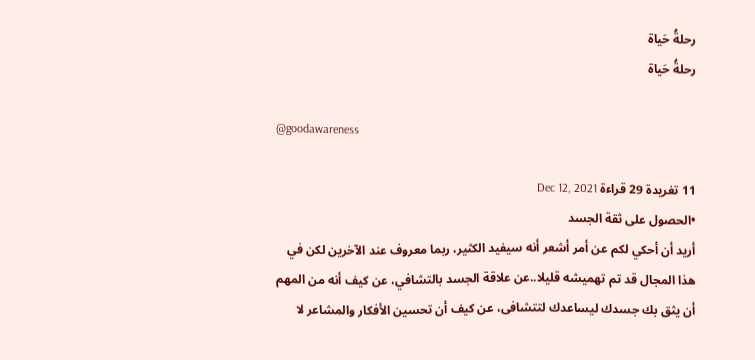رحلةُ حَياة
رحلةُ حَياة

@goodawareness

11 تغريدة 29 قراءة Dec 12, 2021
•الحصول على ثقة الجسد
أريد أن أحكي لكم عن أمر أشعر أنه سيفيد الكثير، ربما معروف عند الآخرين لكن في هذا المجال قد تم تهميشه قليلا..عن علاقة الجسد بالتشافي، عن كيف أنه من المهم أن يثق بك جسدك ليساعدك لتتشافى، عن كيف أن تحسين الأفكار والمشاعر لا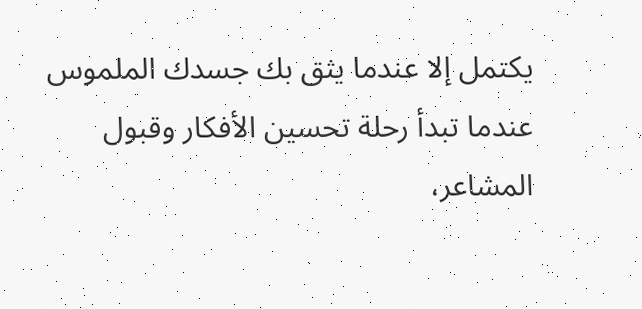يكتمل إلا عندما يثق بك جسدك الملموس
عندما تبدأ رحلة تحسين الأفكار وقبول المشاعر،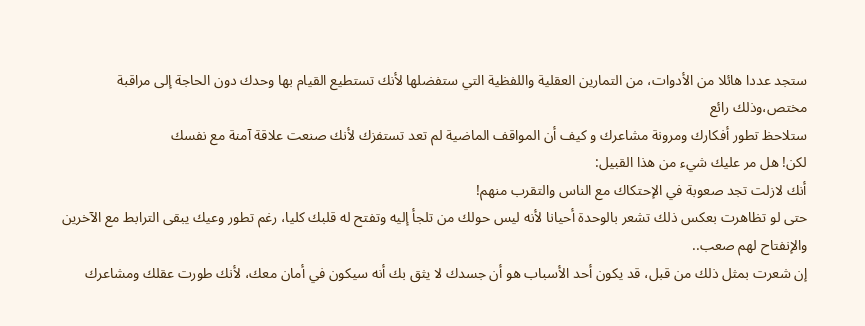ستجد عددا هائلا من الأدوات، من التمارين العقلية واللفظية التي ستفضلها لأنك تستطيع القيام بها وحدك دون الحاجة إلى مراقبة مختص،وذلك رائع
ستلاحظ تطور أفكارك ومرونة مشاعرك و كيف أن المواقف الماضية لم تعد تستفزك لأنك صنعت علاقة آمنة مع نفسك
لكن! هل مر عليك شيء من هذا القبيل:
أنك لازلت تجد صعوبة في الإحتكاك مع الناس والتقرب منهم!
حتى لو تظاهرت بعكس ذلك تشعر بالوحدة أحيانا لأنه ليس حولك من تلجأ إليه وتفتح له قلبك كليا، رغم تطور وعيك يبقى الترابط مع الآخرين والإنفتاح لهم صعب..
إن شعرت بمثل ذلك من قبل، قد يكون أحد الأسباب هو أن جسدك لا يثق بك أنه سيكون في أمان معك، لأنك طورت عقلك ومشاعرك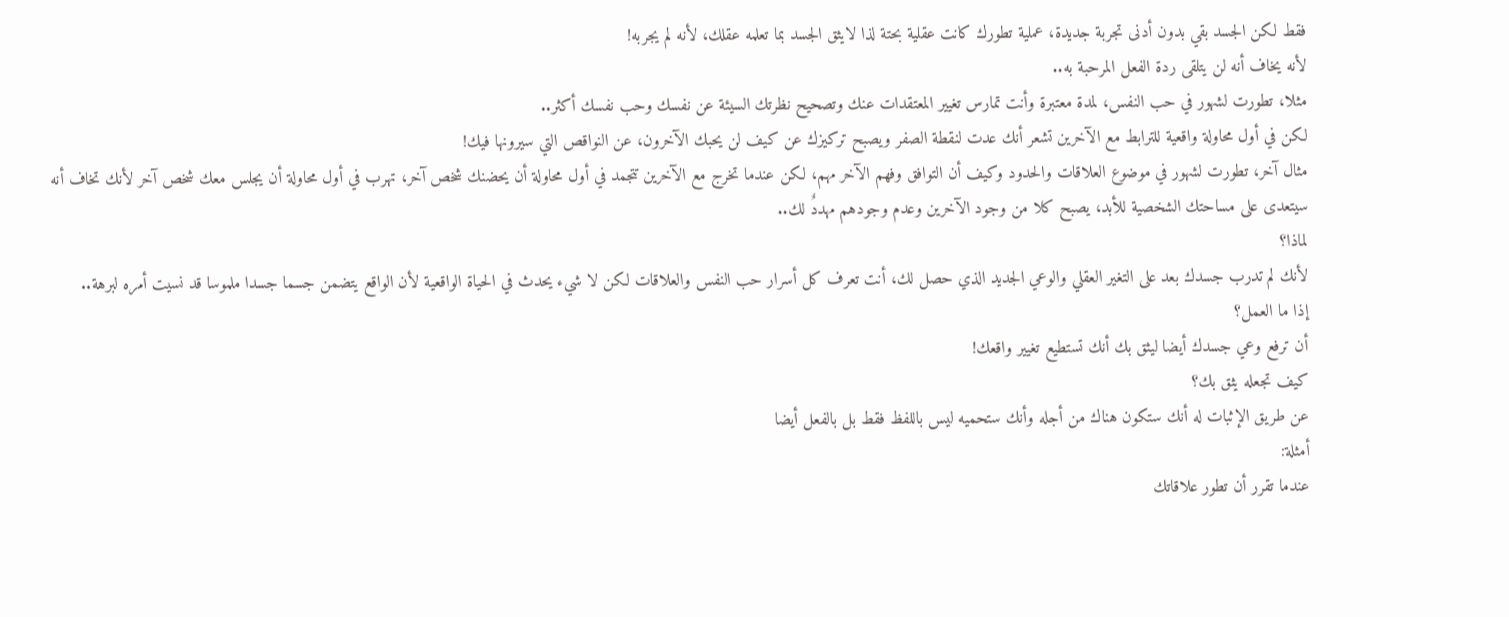فقط لكن الجسد بقي بدون أدنى تجربة جديدة، عملية تطورك كانت عقلية بحتة لذا لايثق الجسد بما تعلمه عقلك، لأنه لم يجربه!
لأنه يخاف أنه لن يتلقى ردة الفعل المرحبة به..
مثلا، تطورت لشهور في حب النفس، لمدة معتبرة وأنت تمارس تغيير المعتقدات عنك وتصحيح نظرتك السيئة عن نفسك وحب نفسك أكثر..
لكن في أول محاولة واقعية للترابط مع الآخرين تشعر أنك عدت لنقطة الصفر ويصبح تركيزك عن كيف لن يحبك الآخرون، عن النواقص التي سيرونها فيك!
مثال آخر، تطورت لشهور في موضوع العلاقات والحدود وكيف أن التوافق وفهم الآخر مهم، لكن عندما تخرج مع الآخرين تتجمد في أول محاولة أن يحضنك شخص آخر، تهرب في أول محاولة أن يجلس معك شخص آخر لأنك تخاف أنه سيتعدى على مساحتك الشخصية للأبد، يصبح كلا من وجود الآخرين وعدم وجودهم مهددٌ لك..
لماذا؟
لأنك لم تدرب جسدك بعد على التغير العقلي والوعي الجديد الذي حصل لك، أنت تعرف كل أسرار حب النفس والعلاقات لكن لا شيء يحدث في الحياة الواقعية لأن الواقع يتضمن جسما جسدا ملموسا قد نسيت أمره لبرهة..
إذا ما العمل؟
أن ترفع وعي جسدك أيضا ليثق بك أنك تستطيع تغيير واقعك!
كيف تجعله يثق بك؟
عن طريق الإثبات له أنك ستكون هناك من أجله وأنك ستحميه ليس باللفظ فقط بل بالفعل أيضا
أمثلة:
عندما تقرر أن تطور علاقاتك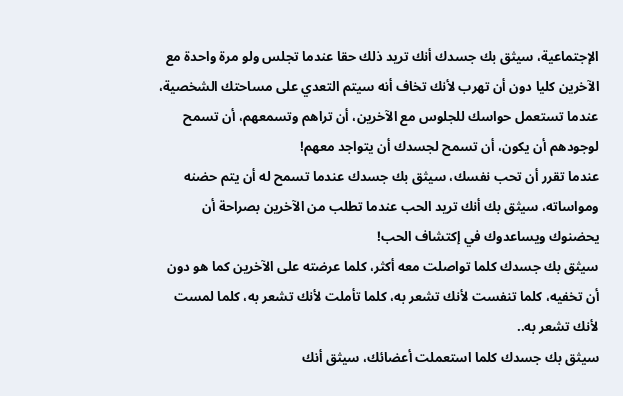الإجتماعية، سيثق بك جسدك أنك تريد ذلك حقا عندما تجلس ولو مرة واحدة مع الآخرين كليا دون أن تهرب لأنك تخاف أنه سيتم التعدي على مساحتك الشخصية،
عندما تستعمل حواسك للجلوس مع الآخرين، أن تراهم وتسمعهم، أن تسمح لوجودهم أن يكون، أن تسمح لجسدك أن يتواجد معهم!
عندما تقرر أن تحب نفسك، سيثق بك جسدك عندما تسمح له أن يتم حضنه ومواساته، سيثق بك أنك تريد الحب عندما تطلب من الآخرين بصراحة أن يحضنوك ويساعدوك في إكتشاف الحب!
سيثق بك جسدك كلما تواصلت معه أكثر، كلما عرضته على الآخرين كما هو دون أن تخفيه، كلما تنفست لأنك تشعر به، كلما تأملت لأنك تشعر به، كلما لمست لأنك تشعر به..
سيثق بك جسدك كلما استعملت أعضائك، سيثق أنك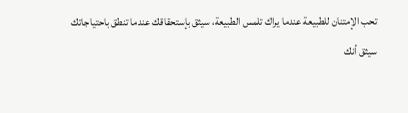تحب الإمتنان للطبيعة عندما يراك تلمس الطبيعة، سيثق بإستحقاقك عندما تنطق باحتياجاتك
سيثق أنك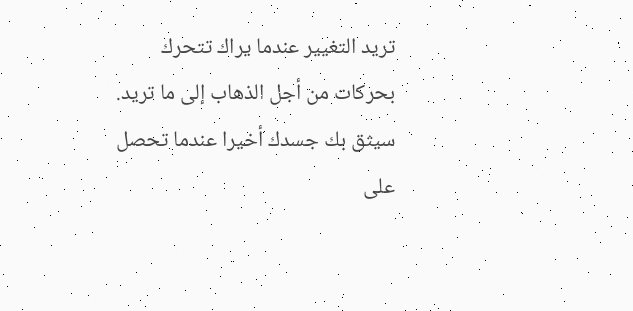تريد التغيير عندما يراك تتحرك بحركات من أجل الذهاب إلى ما تريد.
سيثق بك جسدك أخيرا عندما تحصل على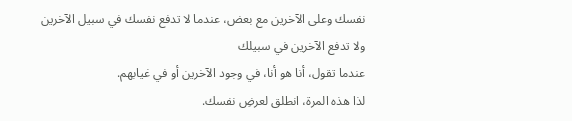نفسك وعلى الآخرين مع بعض، عندما لا تدفع نفسك في سبيل الآخرين ولا تدفع الآخرين في سبيلك
عندما تقول، أنا هو أنا، في وجود الآخرين أو في غيابهم.
لذا هذه المرة، انطلق لعرضِ نفسك.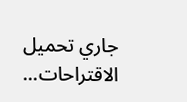جاري تحميل الاقتراحات...